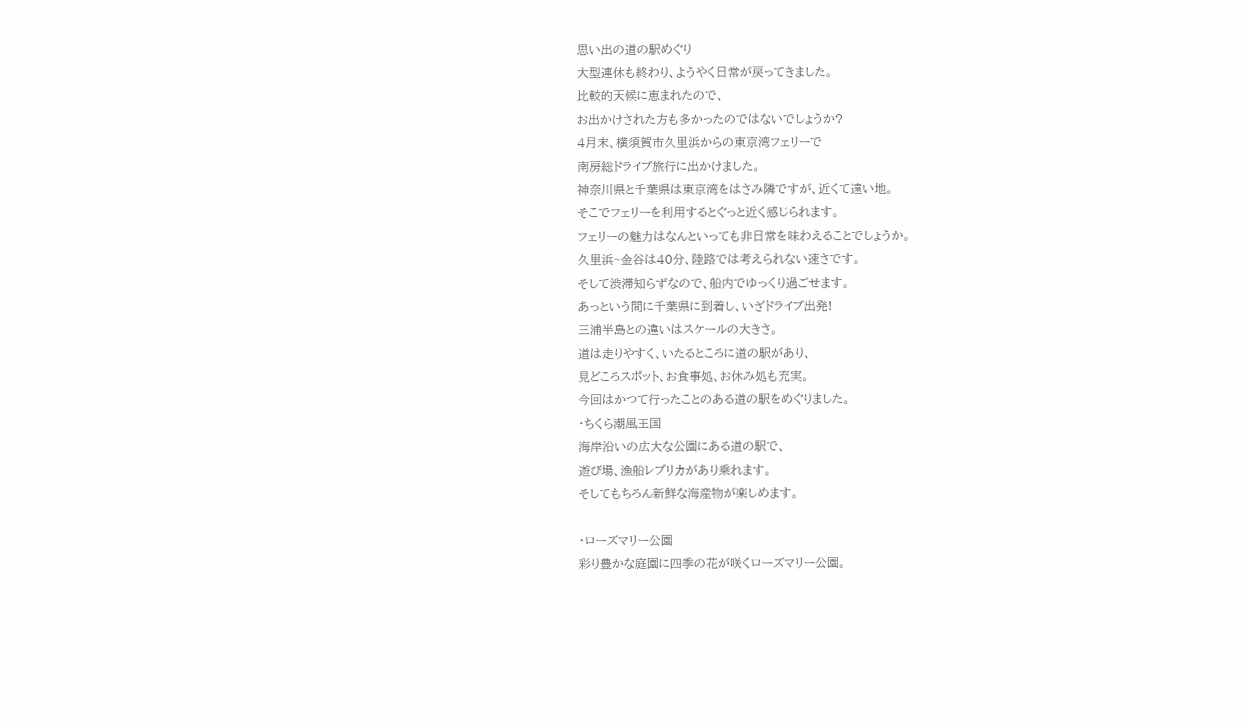思い出の道の駅めぐり
大型連休も終わり、ようやく日常が戻ってきました。
比較的天候に恵まれたので、
お出かけされた方も多かったのではないでしょうか?
4月末、横須賀市久里浜からの東京湾フェリーで
南房総ドライブ旅行に出かけました。
神奈川県と千葉県は東京湾をはさみ隣ですが、近くて遠い地。
そこでフェリーを利用するとぐっと近く感じられます。
フェリーの魅力はなんといっても非日常を味わえることでしょうか。
久里浜~金谷は40分、陸路では考えられない速さです。
そして渋滞知らずなので、船内でゆっくり過ごせます。
あっという間に千葉県に到着し、いざドライブ出発!
三浦半島との違いはスケールの大きさ。
道は走りやすく、いたるところに道の駅があり、
見どころスポット、お食事処、お休み処も充実。
今回はかつて行ったことのある道の駅をめぐりました。
・ちくら潮風王国
海岸沿いの広大な公園にある道の駅で、
遊び場、漁船レプリカがあり乗れます。
そしてもちろん新鮮な海産物が楽しめます。

・ローズマリー公園
彩り豊かな庭園に四季の花が咲くローズマリー公園。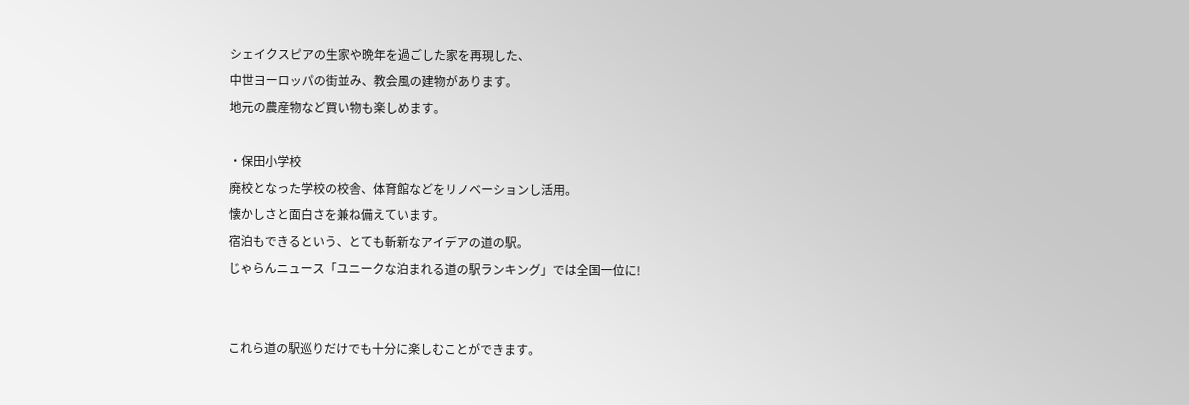シェイクスピアの生家や晩年を過ごした家を再現した、
中世ヨーロッパの街並み、教会風の建物があります。
地元の農産物など買い物も楽しめます。

・保田小学校
廃校となった学校の校舎、体育館などをリノベーションし活用。
懐かしさと面白さを兼ね備えています。
宿泊もできるという、とても斬新なアイデアの道の駅。
じゃらんニュース「ユニークな泊まれる道の駅ランキング」では全国一位に!


これら道の駅巡りだけでも十分に楽しむことができます。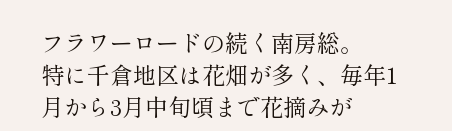フラワーロードの続く南房総。
特に千倉地区は花畑が多く、毎年1月から3月中旬頃まで花摘みが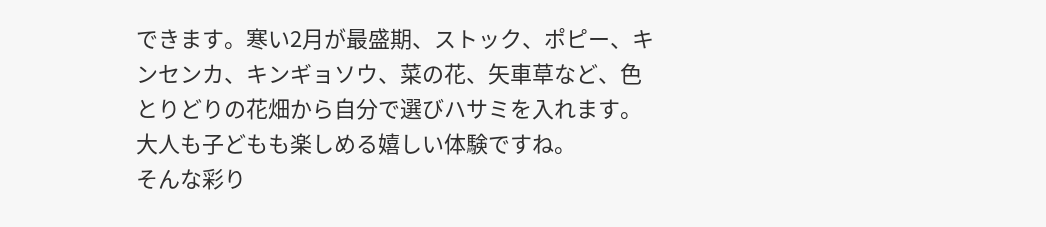できます。寒い2月が最盛期、ストック、ポピー、キンセンカ、キンギョソウ、菜の花、矢車草など、色とりどりの花畑から自分で選びハサミを入れます。
大人も子どもも楽しめる嬉しい体験ですね。
そんな彩り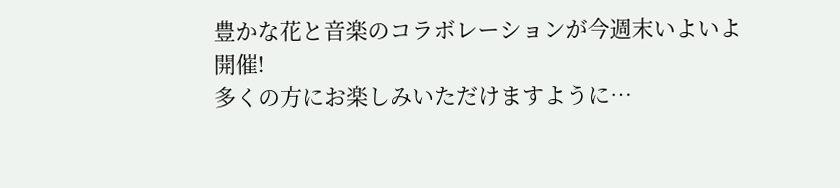豊かな花と音楽のコラボレーションが今週末いよいよ開催!
多くの方にお楽しみいただけますように…